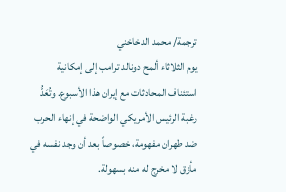ترجمة/ محمد الدخاخني
يوم الثلاثاء ألمح دونالد ترامب إلى إمكانية استئناف المحادثات مع إيران هذا الأسبوع. وتُعَدُّ رغبة الرئيس الأمريكي الواضحة في إنهاء الحرب ضد طهران مفهومة، خصوصاً بعد أن وجد نفسه في مأزق لا مخرج له منه بسهولة.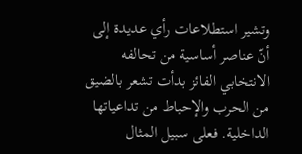وتشير استطلاعات رأي عديدة إلى أنّ عناصر أساسية من تحالفه الانتخابي الفائز بدأت تشعر بالضيق من الحرب والإحباط من تداعياتها الداخلية. فعلى سبيل المثال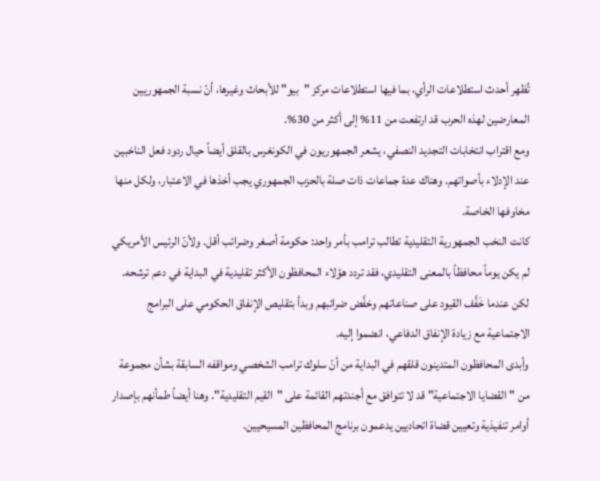تُظهر أحدث استطلاعات الرأي، بما فيها استطلاعات مركز "بيو" للأبحاث وغيرها، أنّ نسبة الجمهوريين المعارضين لهذه الحرب قد ارتفعت من 11% إلى أكثر من 30%.
ومع اقتراب انتخابات التجديد النصفي، يشعر الجمهوريون في الكونغرس بالقلق أيضاً حيال ردود فعل الناخبين عند الإدلاء بأصواتهم. وهناك عدة جماعات ذات صلة بالحزب الجمهوري يجب أخذها في الاعتبار، ولكل منها مخاوفها الخاصة.
كانت النخب الجمهورية التقليدية تطالب ترامب بأمر واحد: حكومة أصغر وضرائب أقل. ولأنّ الرئيس الأمريكي لم يكن يوماً محافظاً بالمعنى التقليدي، فقد تردد هؤلاء المحافظون الأكثر تقليدية في البداية في دعم ترشحه. لكن عندما خَفَّف القيود على صناعاتهم وخفَّض ضرائبهم وبدأ بتقليص الإنفاق الحكومي على البرامج الاجتماعية مع زيادة الإنفاق الدفاعي، انضموا إليه.
وأبدى المحافظون المتدينون قلقهم في البداية من أنّ سلوك ترامب الشخصي ومواقفه السابقة بشأن مجموعة من "القضايا الاجتماعية" قد لا تتوافق مع أجندتهم القائمة على "القيم التقليدية". وهنا أيضاً طمأنهم بإصدار أوامر تنفيذية وتعيين قضاة اتحاديين يدعمون برنامج المحافظين المسيحيين.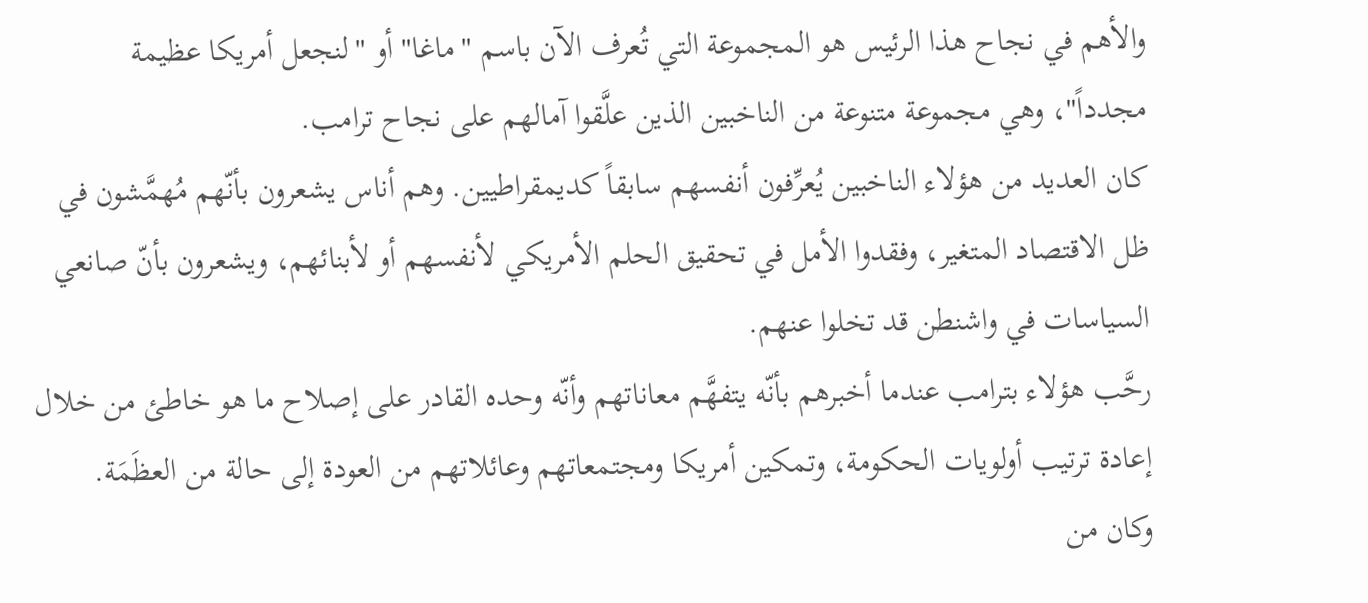والأهم في نجاح هذا الرئيس هو المجموعة التي تُعرف الآن باسم "ماغا" أو "لنجعل أمريكا عظيمة مجدداً"، وهي مجموعة متنوعة من الناخبين الذين علَّقوا آمالهم على نجاح ترامب.
كان العديد من هؤلاء الناخبين يُعرِّفون أنفسهم سابقاً كديمقراطيين. وهم أناس يشعرون بأنّهم مُهمَّشون في ظل الاقتصاد المتغير، وفقدوا الأمل في تحقيق الحلم الأمريكي لأنفسهم أو لأبنائهم، ويشعرون بأنّ صانعي السياسات في واشنطن قد تخلوا عنهم.
رحَّب هؤلاء بترامب عندما أخبرهم بأنّه يتفهَّم معاناتهم وأنّه وحده القادر على إصلاح ما هو خاطئ من خلال إعادة ترتيب أولويات الحكومة، وتمكين أمريكا ومجتمعاتهم وعائلاتهم من العودة إلى حالة من العظَمَة.
وكان من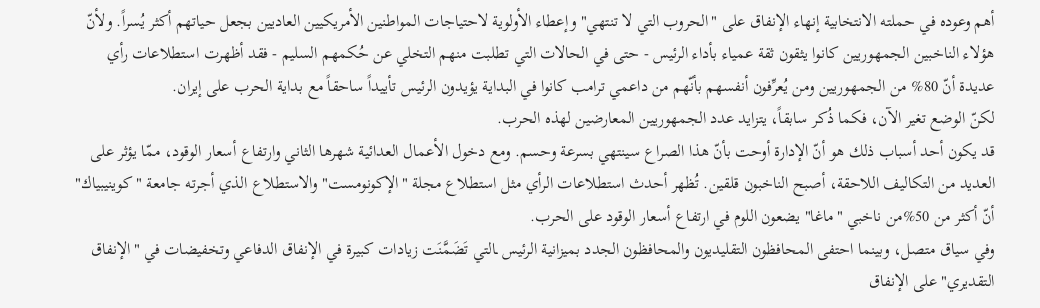أهم وعوده في حملته الانتخابية إنهاء الإنفاق على "الحروب التي لا تنتهي" وإعطاء الأولوية لاحتياجات المواطنين الأمريكيين العاديين بجعل حياتهم أكثر يُسراً. ولأنّ هؤلاء الناخبين الجمهوريين كانوا يثقون ثقة عمياء بأداء الرئيس - حتى في الحالات التي تطلبت منهم التخلي عن حُكمهم السليم - فقد أظهرت استطلاعات رأي عديدة أنّ 80% من الجمهوريين ومن يُعرِّفون أنفسهم بأنّهم من داعمي ترامب كانوا في البداية يؤيدون الرئيس تأييداً ساحقاً مع بداية الحرب على إيران.
لكنّ الوضع تغير الآن، فكما ذُكر سابقاً، يتزايد عدد الجمهوريين المعارضين لهذه الحرب.
قد يكون أحد أسباب ذلك هو أنّ الإدارة أوحت بأنّ هذا الصراع سينتهي بسرعة وحسم. ومع دخول الأعمال العدائية شهرها الثاني وارتفاع أسعار الوقود، ممّا يؤثر على العديد من التكاليف اللاحقة، أصبح الناخبون قلقين. تُظهر أحدث استطلاعات الرأي مثل استطلاع مجلة "الإكونومست" والاستطلاع الذي أجرته جامعة "كوينيبياك" أنّ أكثر من 50%من ناخبي "ماغا" يضعون اللوم في ارتفاع أسعار الوقود على الحرب.
وفي سياق متصل، وبينما احتفى المحافظون التقليديون والمحافظون الجدد بميزانية الرئيس ـالتي تَضَمَّنَت زيادات كبيرة في الإنفاق الدفاعي وتخفيضات في "الإنفاق التقديري" على الإنفاق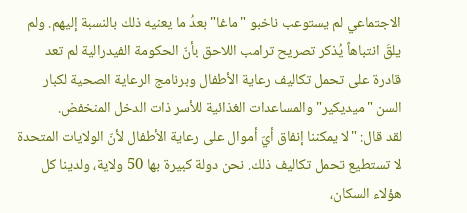الاجتماعي لم يستوعب ناخبو "ماغا" بعدُ ما يعنيه ذلك بالنسبة إليهم. ولم يلقَ انتباهاً يُذكر تصريح ترامب اللاحق بأنّ الحكومة الفيدرالية لم تعد قادرة على تحمل تكاليف رعاية الأطفال وبرنامج الرعاية الصحية لكبار السن "ميديكير" والمساعدات الغذائية للأسر ذات الدخل المنخفض.
لقد قال: "لا يمكننا إنفاق أيّ أموال على رعاية الأطفال لأنّ الولايات المتحدة لا تستطيع تحمل تكاليف ذلك. نحن دولة كبيرة بها 50 ولاية، ولدينا كل هؤلاء السكان،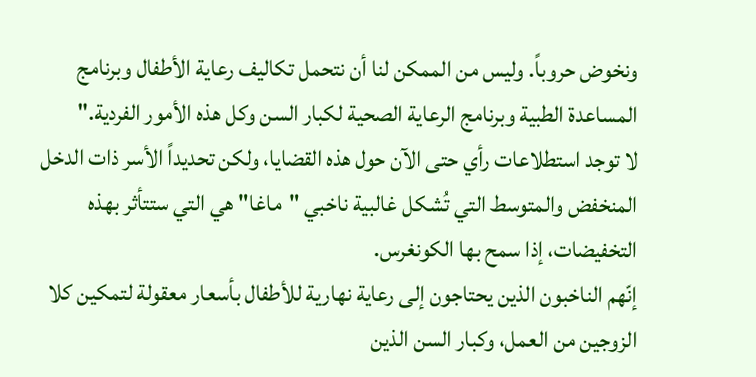ونخوض حروباً. وليس من الممكن لنا أن نتحمل تكاليف رعاية الأطفال وبرنامج المساعدة الطبية وبرنامج الرعاية الصحية لكبار السن وكل هذه الأمور الفردية."
لا توجد استطلاعات رأي حتى الآن حول هذه القضايا، ولكن تحديداً الأسر ذات الدخل المنخفض والمتوسط التي تُشكل غالبية ناخبي "ماغا" هي التي ستتأثر بهذه التخفيضات، إذا سمح بها الكونغرس.
إنّهم الناخبون الذين يحتاجون إلى رعاية نهارية للأطفال بأسعار معقولة لتمكين كلا الزوجين من العمل، وكبار السن الذين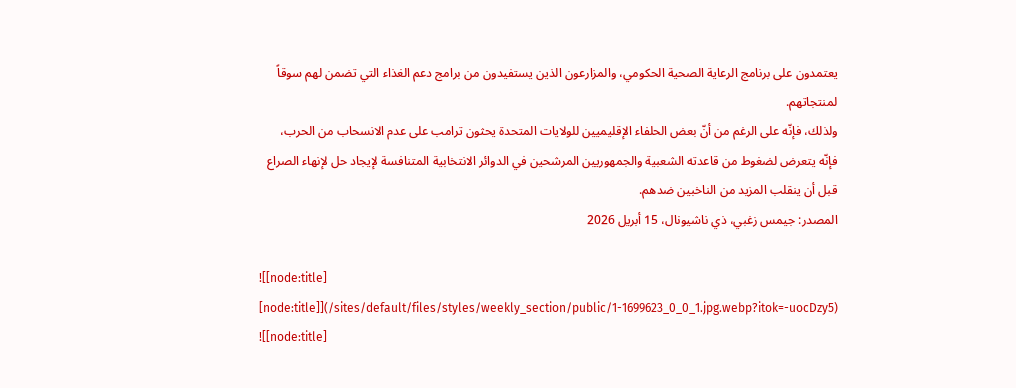يعتمدون على برنامج الرعاية الصحية الحكومي، والمزارعون الذين يستفيدون من برامج دعم الغذاء التي تضمن لهم سوقاً لمنتجاتهم.
ولذلك، فإنّه على الرغم من أنّ بعض الحلفاء الإقليميين للولايات المتحدة يحثون ترامب على عدم الانسحاب من الحرب، فإنّه يتعرض لضغوط من قاعدته الشعبية والجمهوريين المرشحين في الدوائر الانتخابية المتنافسة لإيجاد حل لإنهاء الصراع قبل أن ينقلب المزيد من الناخبين ضدهم.
المصدر: جيمس زغبي، ذي ناشيونال، 15 أبريل 2026

![[node:title] [node:title]](/sites/default/files/styles/weekly_section/public/1-1699623_0_0_1.jpg.webp?itok=-uocDzy5)
![[node:title]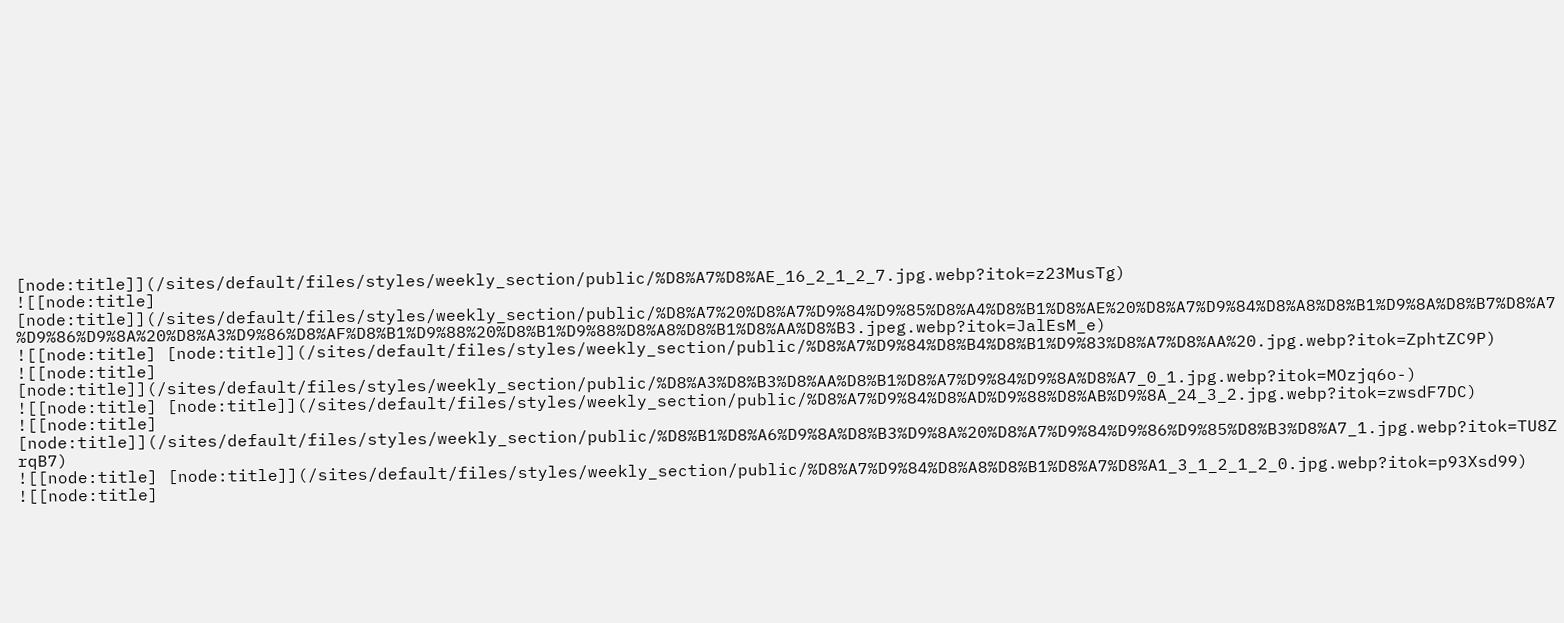[node:title]](/sites/default/files/styles/weekly_section/public/%D8%A7%D8%AE_16_2_1_2_7.jpg.webp?itok=z23MusTg)
![[node:title] [node:title]](/sites/default/files/styles/weekly_section/public/%D8%A7%20%D8%A7%D9%84%D9%85%D8%A4%D8%B1%D8%AE%20%D8%A7%D9%84%D8%A8%D8%B1%D9%8A%D8%B7%D8%A7%D9%86%D9%8A%20%D8%A3%D9%86%D8%AF%D8%B1%D9%88%20%D8%B1%D9%88%D8%A8%D8%B1%D8%AA%D8%B3.jpeg.webp?itok=JalEsM_e)
![[node:title] [node:title]](/sites/default/files/styles/weekly_section/public/%D8%A7%D9%84%D8%B4%D8%B1%D9%83%D8%A7%D8%AA%20.jpg.webp?itok=ZphtZC9P)
![[node:title] [node:title]](/sites/default/files/styles/weekly_section/public/%D8%A3%D8%B3%D8%AA%D8%B1%D8%A7%D9%84%D9%8A%D8%A7_0_1.jpg.webp?itok=MOzjq6o-)
![[node:title] [node:title]](/sites/default/files/styles/weekly_section/public/%D8%A7%D9%84%D8%AD%D9%88%D8%AB%D9%8A_24_3_2.jpg.webp?itok=zwsdF7DC)
![[node:title] [node:title]](/sites/default/files/styles/weekly_section/public/%D8%B1%D8%A6%D9%8A%D8%B3%D9%8A%20%D8%A7%D9%84%D9%86%D9%85%D8%B3%D8%A7_1.jpg.webp?itok=TU8ZrqB7)
![[node:title] [node:title]](/sites/default/files/styles/weekly_section/public/%D8%A7%D9%84%D8%A8%D8%B1%D8%A7%D8%A1_3_1_2_1_2_0.jpg.webp?itok=p93Xsd99)
![[node:title]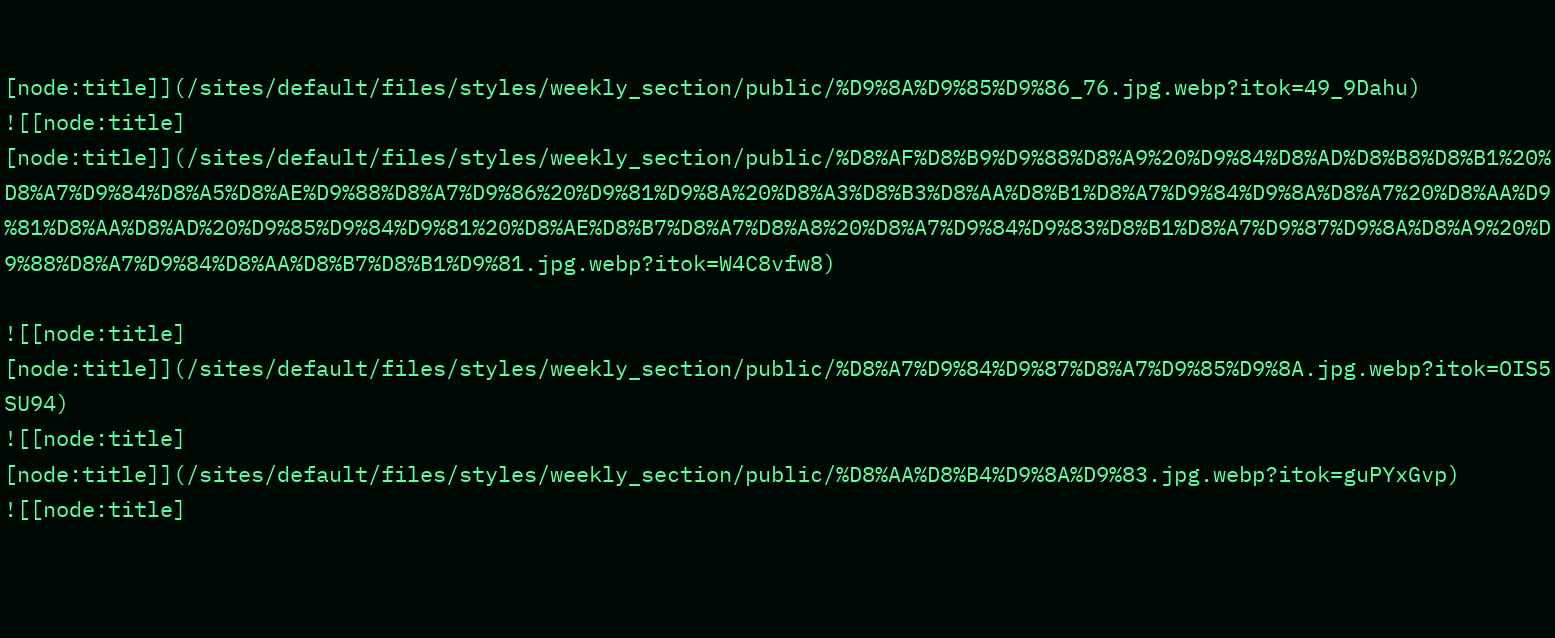[node:title]](/sites/default/files/styles/weekly_section/public/%D9%8A%D9%85%D9%86_76.jpg.webp?itok=49_9Dahu)
![[node:title] [node:title]](/sites/default/files/styles/weekly_section/public/%D8%AF%D8%B9%D9%88%D8%A9%20%D9%84%D8%AD%D8%B8%D8%B1%20%D8%A7%D9%84%D8%A5%D8%AE%D9%88%D8%A7%D9%86%20%D9%81%D9%8A%20%D8%A3%D8%B3%D8%AA%D8%B1%D8%A7%D9%84%D9%8A%D8%A7%20%D8%AA%D9%81%D8%AA%D8%AD%20%D9%85%D9%84%D9%81%20%D8%AE%D8%B7%D8%A7%D8%A8%20%D8%A7%D9%84%D9%83%D8%B1%D8%A7%D9%87%D9%8A%D8%A9%20%D9%88%D8%A7%D9%84%D8%AA%D8%B7%D8%B1%D9%81.jpg.webp?itok=W4C8vfw8)

![[node:title] [node:title]](/sites/default/files/styles/weekly_section/public/%D8%A7%D9%84%D9%87%D8%A7%D9%85%D9%8A.jpg.webp?itok=OIS5SU94)
![[node:title] [node:title]](/sites/default/files/styles/weekly_section/public/%D8%AA%D8%B4%D9%8A%D9%83.jpg.webp?itok=guPYxGvp)
![[node:title]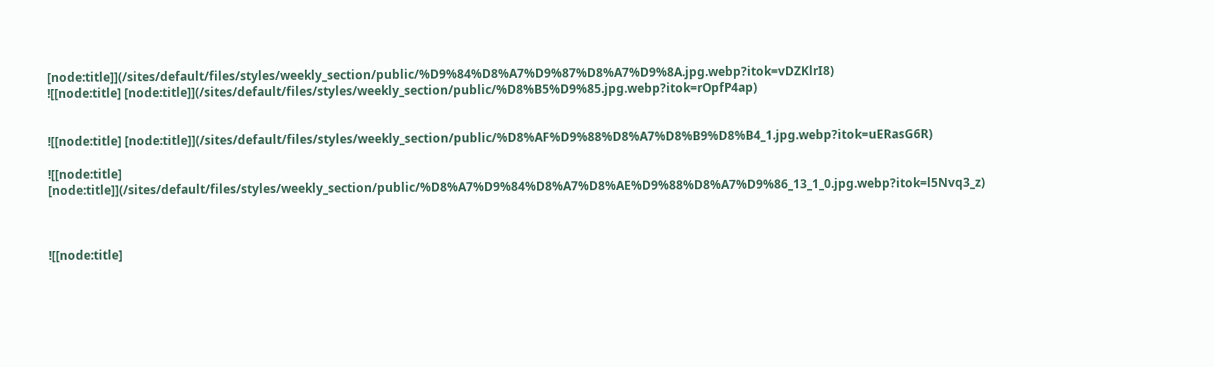[node:title]](/sites/default/files/styles/weekly_section/public/%D9%84%D8%A7%D9%87%D8%A7%D9%8A.jpg.webp?itok=vDZKlrI8)
![[node:title] [node:title]](/sites/default/files/styles/weekly_section/public/%D8%B5%D9%85.jpg.webp?itok=rOpfP4ap)


![[node:title] [node:title]](/sites/default/files/styles/weekly_section/public/%D8%AF%D9%88%D8%A7%D8%B9%D8%B4_1.jpg.webp?itok=uERasG6R)

![[node:title] [node:title]](/sites/default/files/styles/weekly_section/public/%D8%A7%D9%84%D8%A7%D8%AE%D9%88%D8%A7%D9%86_13_1_0.jpg.webp?itok=l5Nvq3_z)



![[node:title]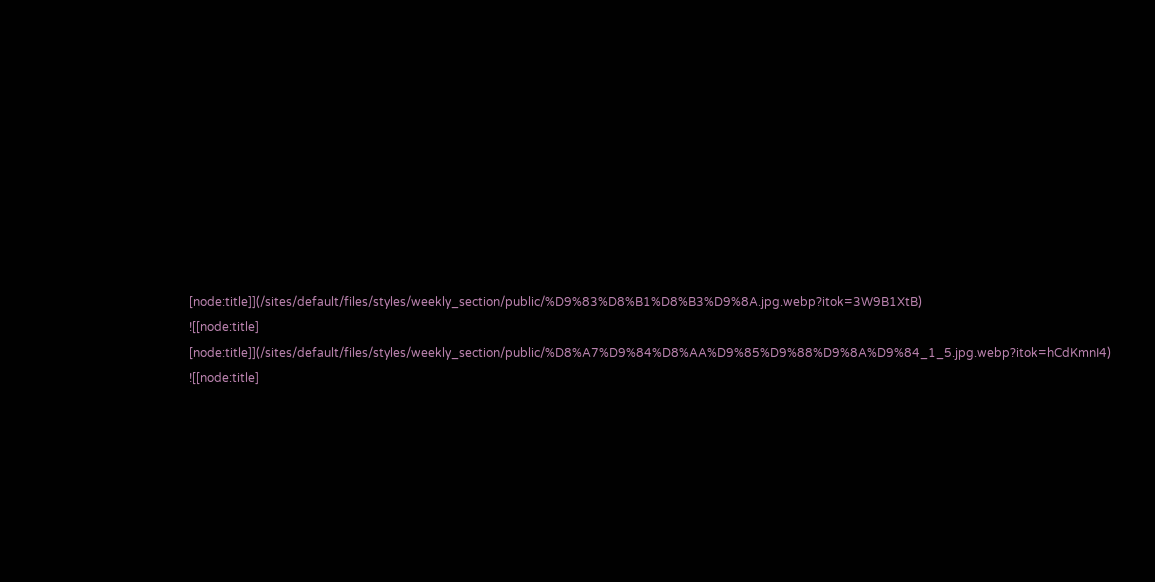[node:title]](/sites/default/files/styles/weekly_section/public/%D9%83%D8%B1%D8%B3%D9%8A.jpg.webp?itok=3W9B1XtB)
![[node:title] [node:title]](/sites/default/files/styles/weekly_section/public/%D8%A7%D9%84%D8%AA%D9%85%D9%88%D9%8A%D9%84_1_5.jpg.webp?itok=hCdKmnI4)
![[node:title]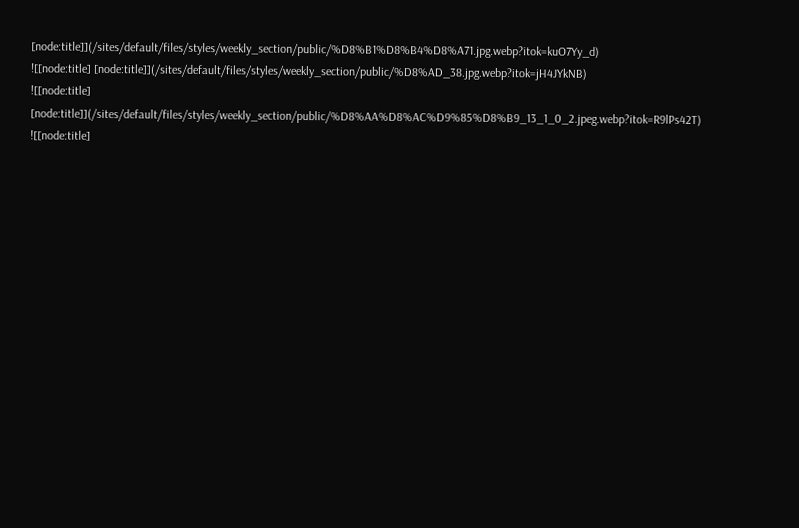[node:title]](/sites/default/files/styles/weekly_section/public/%D8%B1%D8%B4%D8%A71.jpg.webp?itok=kuO7Yy_d)
![[node:title] [node:title]](/sites/default/files/styles/weekly_section/public/%D8%AD_38.jpg.webp?itok=jH4JYkNB)
![[node:title] [node:title]](/sites/default/files/styles/weekly_section/public/%D8%AA%D8%AC%D9%85%D8%B9_13_1_0_2.jpeg.webp?itok=R9lPs42T)
![[node:title]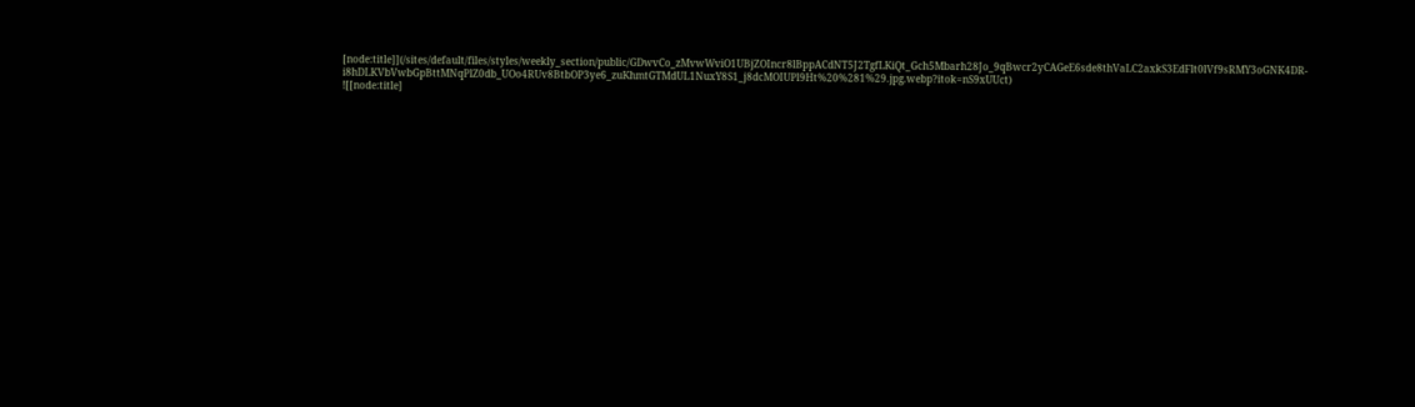[node:title]](/sites/default/files/styles/weekly_section/public/GDwvCo_zMvwWviO1UBjZOIncr8lBppACdNT5J2TgfLKiQt_Gch5Mbarh28Jo_9qBwcr2yCAGeE6sde8thVaLC2axkS3EdFlt0lVf9sRMY3oGNK4DR-i8hDLKVbVwbGpBttMNqPlZ0db_UOo4RUv8BtbOP3ye6_zuKhmtGTMdUL1NuxY8S1_j8dcMOIUPl9Ht%20%281%29.jpg.webp?itok=nS9xUUct)
![[node:title]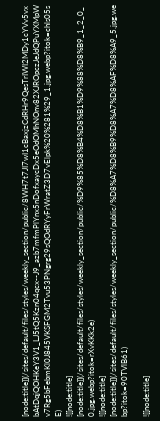[node:title]](/sites/default/files/styles/weekly_section/public/8WH7t7JI7wI1cBaxjzCdRHr9QesTrIWI2MDy1cYVv5vxbAtDqjQOHKeY3V1_LJ5tQ5Kzn04qcx--J9_azb7mfmPlYnx5nDofxaycDx5eOdOMhNOnv82XJROpczJeJdQPuYXMpWv7Rg5bFebmKl0J845VKSFGM2Tvu53PNgrg29sQOdRYyFrWratZ3D7vElpk%20%281%29_1.jpg.webp?itok=chls05sE)
![[node:title] [node:title]](/sites/default/files/styles/weekly_section/public/%D9%85%D8%B4%D8%B1%D9%88%D8%B9_1_2_0_0.jpg.webp?itok=rXvKKk2e)
![[node:title] [node:title]](/sites/default/files/styles/weekly_section/public/%D8%A7%D8%B9%D8%A7%D8%AF%D8%A9_5.jpg.webp?itok=90TVlB61)

![[node:title]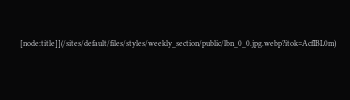[node:title]](/sites/default/files/styles/weekly_section/public/lbn_0_0.jpg.webp?itok=AcfIBL0m)